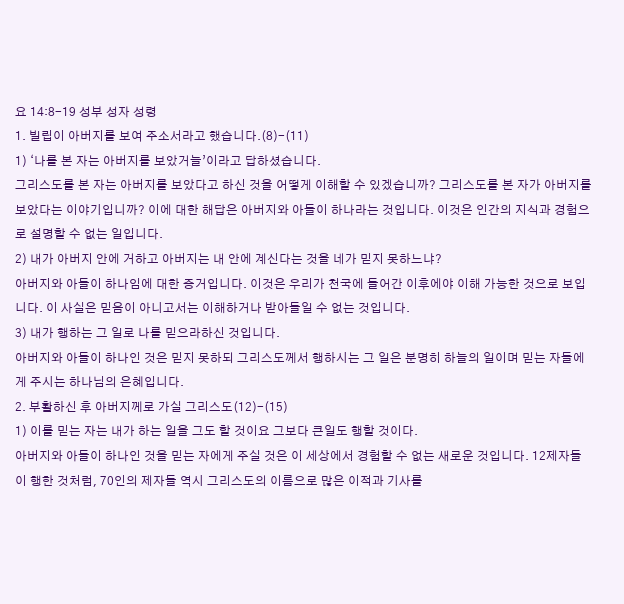요 14:8-19 성부 성자 성령
1. 빌립이 아버지를 보여 주소서라고 했습니다.(8)-(11)
1) ‘나를 본 자는 아버지를 보았거늘’이라고 답하셨습니다.
그리스도를 본 자는 아버지를 보았다고 하신 것을 어떻게 이해할 수 있겠습니까? 그리스도를 본 자가 아버지를 보았다는 이야기입니까? 이에 대한 해답은 아버지와 아들이 하나라는 것입니다. 이것은 인간의 지식과 경험으로 설명할 수 없는 일입니다.
2) 내가 아버지 안에 거하고 아버지는 내 안에 계신다는 것을 네가 믿지 못하느냐?
아버지와 아들이 하나임에 대한 증거입니다. 이것은 우리가 천국에 들어간 이후에야 이해 가능한 것으로 보입니다. 이 사실은 믿음이 아니고서는 이해하거나 받아들일 수 없는 것입니다.
3) 내가 행하는 그 일로 나를 믿으라하신 것입니다.
아버지와 아들이 하나인 것은 믿지 못하되 그리스도께서 행하시는 그 일은 분명히 하늘의 일이며 믿는 자들에게 주시는 하나님의 은혜입니다.
2. 부활하신 후 아버지께로 가실 그리스도(12)-(15)
1) 이를 믿는 자는 내가 하는 일을 그도 할 것이요 그보다 큰일도 행할 것이다.
아버지와 아들이 하나인 것을 믿는 자에게 주실 것은 이 세상에서 경험할 수 없는 새로운 것입니다. 12제자들이 행한 것처럼, 70인의 제자들 역시 그리스도의 이름으로 많은 이적과 기사를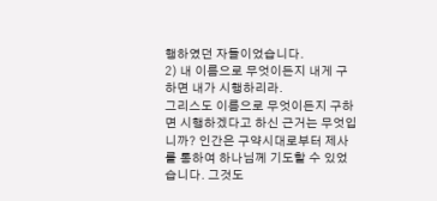행하였던 자들이었습니다.
2) 내 이름으로 무엇이든지 내게 구하면 내가 시행하리라.
그리스도 이름으로 무엇이든지 구하면 시행하겠다고 하신 근거는 무엇입니까? 인간은 구약시대로부터 제사를 통하여 하나님께 기도할 수 있었습니다. 그것도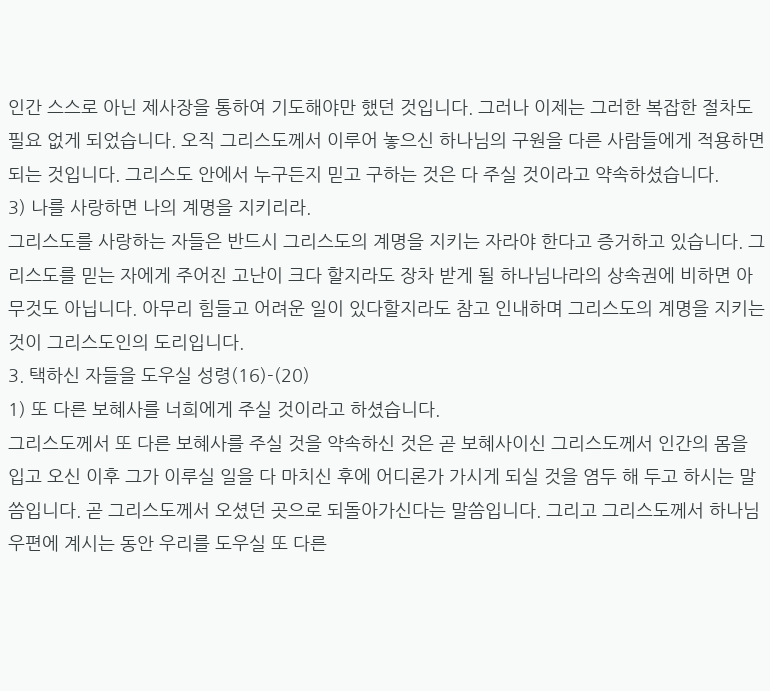인간 스스로 아닌 제사장을 통하여 기도해야만 했던 것입니다. 그러나 이제는 그러한 복잡한 절차도 필요 없게 되었습니다. 오직 그리스도께서 이루어 놓으신 하나님의 구원을 다른 사람들에게 적용하면 되는 것입니다. 그리스도 안에서 누구든지 믿고 구하는 것은 다 주실 것이라고 약속하셨습니다.
3) 나를 사랑하면 나의 계명을 지키리라.
그리스도를 사랑하는 자들은 반드시 그리스도의 계명을 지키는 자라야 한다고 증거하고 있습니다. 그리스도를 믿는 자에게 주어진 고난이 크다 할지라도 장차 받게 될 하나님나라의 상속권에 비하면 아무것도 아닙니다. 아무리 힘들고 어려운 일이 있다할지라도 참고 인내하며 그리스도의 계명을 지키는 것이 그리스도인의 도리입니다.
3. 택하신 자들을 도우실 성령(16)-(20)
1) 또 다른 보혜사를 너희에게 주실 것이라고 하셨습니다.
그리스도께서 또 다른 보혜사를 주실 것을 약속하신 것은 곧 보혜사이신 그리스도께서 인간의 몸을 입고 오신 이후 그가 이루실 일을 다 마치신 후에 어디론가 가시게 되실 것을 염두 해 두고 하시는 말씀입니다. 곧 그리스도께서 오셨던 곳으로 되돌아가신다는 말씀입니다. 그리고 그리스도께서 하나님우편에 계시는 동안 우리를 도우실 또 다른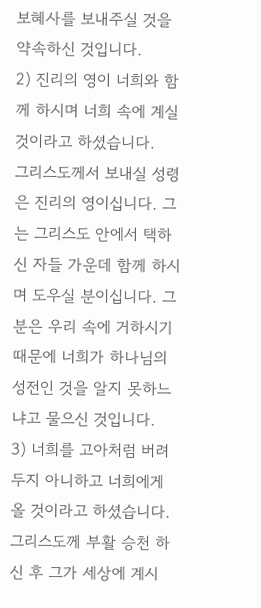보혜사를 보내주실 것을 약속하신 것입니다.
2) 진리의 영이 너희와 함께 하시며 너희 속에 계실 것이라고 하셨습니다.
그리스도께서 보내실 성령은 진리의 영이십니다. 그는 그리스도 안에서 택하신 자들 가운데 함께 하시며 도우실 분이십니다. 그분은 우리 속에 거하시기 때문에 너희가 하나님의 성전인 것을 알지 못하느냐고 물으신 것입니다.
3) 너희를 고아처럼 버려두지 아니하고 너희에게 올 것이라고 하셨습니다.
그리스도께 부활 승천 하신 후 그가 세상에 계시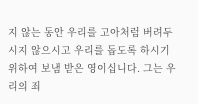지 않는 동안 우리를 고아처럼 버려두시지 않으시고 우리를 돕도록 하시기 위하여 보냄 받은 영이십니다. 그는 우리의 죄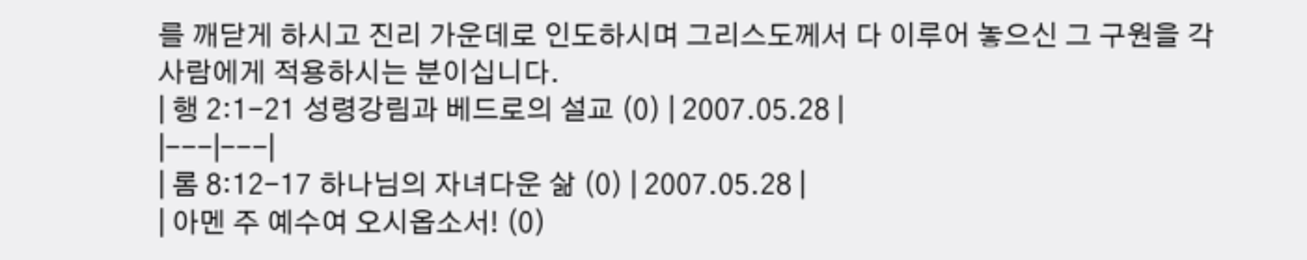를 깨닫게 하시고 진리 가운데로 인도하시며 그리스도께서 다 이루어 놓으신 그 구원을 각 사람에게 적용하시는 분이십니다.
| 행 2:1-21 성령강림과 베드로의 설교 (0) | 2007.05.28 |
|---|---|
| 롬 8:12-17 하나님의 자녀다운 삶 (0) | 2007.05.28 |
| 아멘 주 예수여 오시옵소서! (0)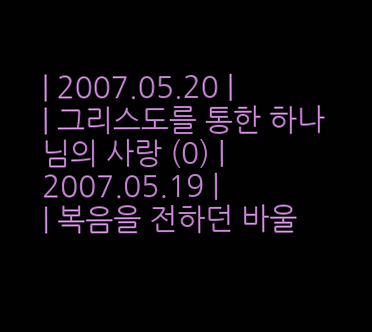| 2007.05.20 |
| 그리스도를 통한 하나님의 사랑 (0) | 2007.05.19 |
| 복음을 전하던 바울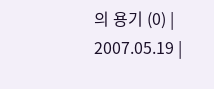의 용기 (0) | 2007.05.19 |